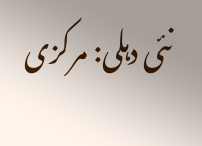نئی دہلی: مرکزی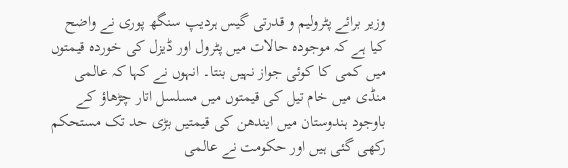وزیر برائے پٹرولیم و قدرتی گیس ہردیپ سنگھ پوری نے واضح کیا ہے کہ موجودہ حالات میں پٹرول اور ڈیزل کی خوردہ قیمتوں میں کمی کا کوئی جواز نہیں بنتا۔ انہوں نے کہا کہ عالمی منڈی میں خام تیل کی قیمتوں میں مسلسل اتار چڑھاؤ کے باوجود ہندوستان میں ایندھن کی قیمتیں بڑی حد تک مستحکم رکھی گئی ہیں اور حکومت نے عالمی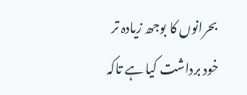بحرانوں کا بوجھ زیادہ تر خود برداشت کیا ہے تاکہ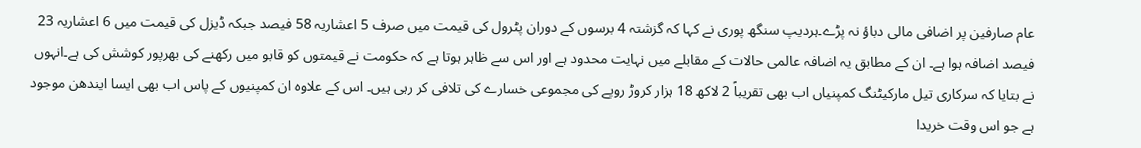عام صارفین پر اضافی مالی دباؤ نہ پڑے۔ہردیپ سنگھ پوری نے کہا کہ گزشتہ 4 برسوں کے دوران پٹرول کی قیمت میں صرف 5 اعشاریہ 58 فیصد جبکہ ڈیزل کی قیمت میں 6 اعشاریہ 23 فیصد اضافہ ہوا ہے۔ ان کے مطابق یہ اضافہ عالمی حالات کے مقابلے میں نہایت محدود ہے اور اس سے ظاہر ہوتا ہے کہ حکومت نے قیمتوں کو قابو میں رکھنے کی بھرپور کوشش کی ہے۔انہوں نے بتایا کہ سرکاری تیل مارکیٹنگ کمپنیاں اب بھی تقریباً 2 لاکھ 18 ہزار کروڑ روپے کی مجموعی خسارے کی تلافی کر رہی ہیں۔ اس کے علاوہ ان کمپنیوں کے پاس اب بھی ایسا ایندھن موجود ہے جو اس وقت خریدا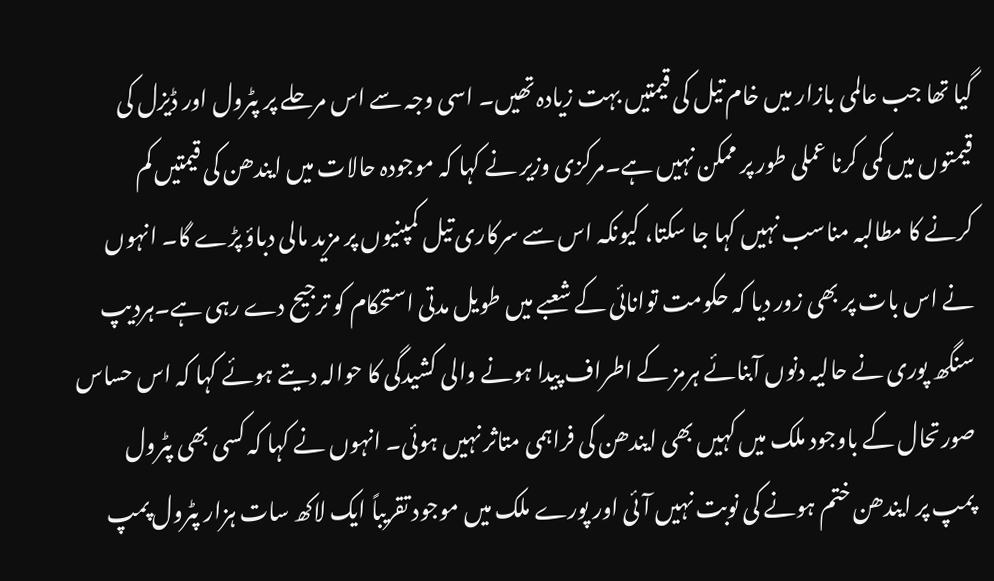گیا تھا جب عالمی بازار میں خام تیل کی قیمتیں بہت زیادہ تھیں۔ اسی وجہ سے اس مرحلے پر پٹرول اور ڈیزل کی قیمتوں میں کمی کرنا عملی طور پر ممکن نہیں ہے۔مرکزی وزیر نے کہا کہ موجودہ حالات میں ایندھن کی قیمتیں کم کرنے کا مطالبہ مناسب نہیں کہا جا سکتا، کیونکہ اس سے سرکاری تیل کمپنیوں پر مزید مالی دباؤ پڑے گا۔ انہوں نے اس بات پر بھی زور دیا کہ حکومت توانائی کے شعبے میں طویل مدتی استحکام کو ترجیح دے رہی ہے۔ہردیپ سنگھ پوری نے حالیہ دنوں آبنائے ہرمز کے اطراف پیدا ہونے والی کشیدگی کا حوالہ دیتے ہوئے کہا کہ اس حساس صورتحال کے باوجود ملک میں کہیں بھی ایندھن کی فراہمی متاثر نہیں ہوئی۔ انہوں نے کہا کہ کسی بھی پٹرول پمپ پر ایندھن ختم ہونے کی نوبت نہیں آئی اور پورے ملک میں موجود تقریباً ایک لاکھ سات ہزار پٹرول پمپ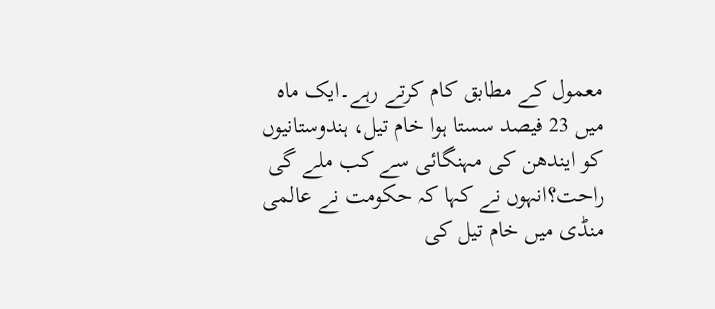معمول کے مطابق کام کرتے رہے۔ایک ماہ میں 23 فیصد سستا ہوا خام تیل، ہندوستانیوں کو ایندھن کی مہنگائی سے کب ملے گی راحت؟انہوں نے کہا کہ حکومت نے عالمی منڈی میں خام تیل کی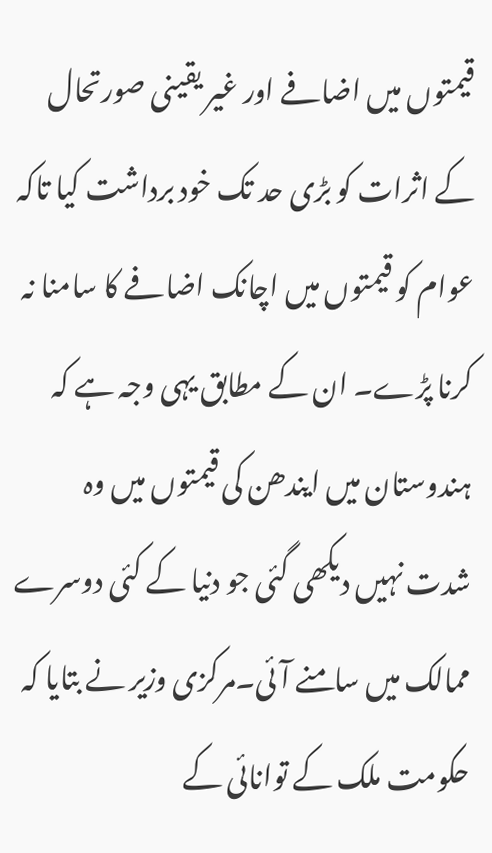قیمتوں میں اضافے اور غیر یقینی صورتحال کے اثرات کو بڑی حد تک خود برداشت کیا تاکہ عوام کو قیمتوں میں اچانک اضافے کا سامنا نہ کرنا پڑے۔ ان کے مطابق یہی وجہ ہے کہ ہندوستان میں ایندھن کی قیمتوں میں وہ شدت نہیں دیکھی گئی جو دنیا کے کئی دوسرے ممالک میں سامنے آئی۔مرکزی وزیر نے بتایا کہ حکومت ملک کے توانائی کے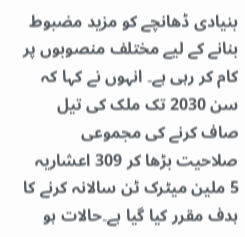بنیادی ڈھانچے کو مزید مضبوط بنانے کے لیے مختلف منصوبوں پر کام کر رہی ہے۔ انہوں نے کہا کہ سن 2030 تک ملک کی تیل صاف کرنے کی مجموعی صلاحیت بڑھا کر 309 اعشاریہ 5 ملین میٹرک ٹن سالانہ کرنے کا ہدف مقرر کیا گیا ہے۔حالات ہو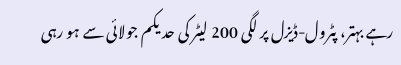رہے بہتر، پٹرول-ڈیزل پر لگی 200 لیٹر کی حد یکم جولائی سے ہو رہی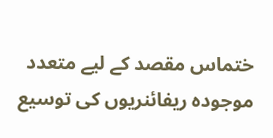ختماس مقصد کے لیے متعدد موجودہ ریفائنریوں کی توسیع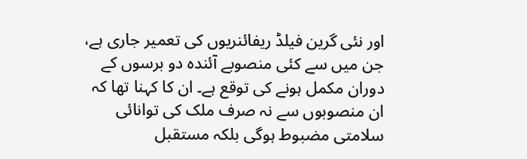اور نئی گرین فیلڈ ریفائنریوں کی تعمیر جاری ہے، جن میں سے کئی منصوبے آئندہ دو برسوں کے دوران مکمل ہونے کی توقع ہے۔ ان کا کہنا تھا کہ ان منصوبوں سے نہ صرف ملک کی توانائی سلامتی مضبوط ہوگی بلکہ مستقبل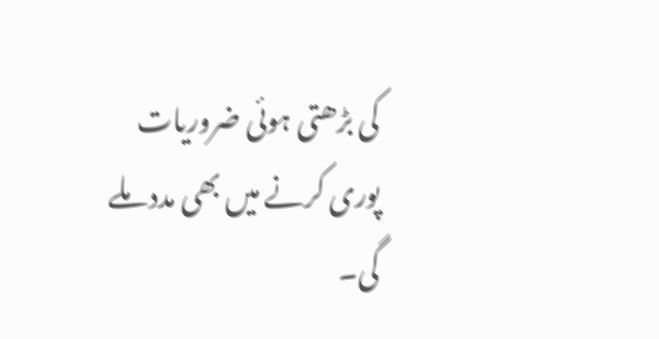کی بڑھتی ہوئی ضروریات پوری کرنے میں بھی مدد ملے گی۔